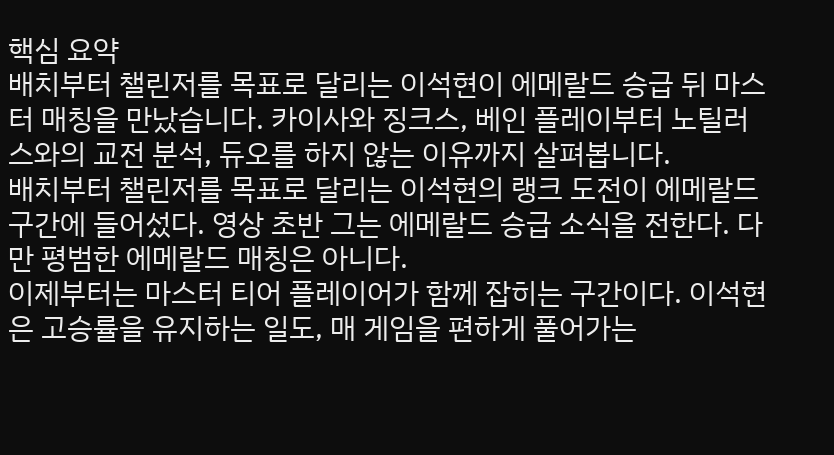핵심 요약
배치부터 챌린저를 목표로 달리는 이석현이 에메랄드 승급 뒤 마스터 매칭을 만났습니다. 카이사와 징크스, 베인 플레이부터 노틸러스와의 교전 분석, 듀오를 하지 않는 이유까지 살펴봅니다.
배치부터 챌린저를 목표로 달리는 이석현의 랭크 도전이 에메랄드 구간에 들어섰다. 영상 초반 그는 에메랄드 승급 소식을 전한다. 다만 평범한 에메랄드 매칭은 아니다.
이제부터는 마스터 티어 플레이어가 함께 잡히는 구간이다. 이석현은 고승률을 유지하는 일도, 매 게임을 편하게 풀어가는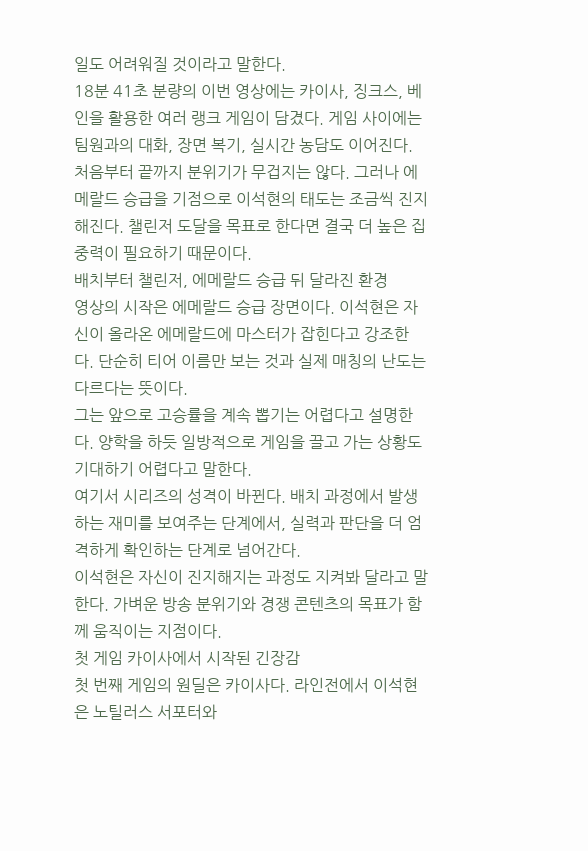일도 어려워질 것이라고 말한다.
18분 41초 분량의 이번 영상에는 카이사, 징크스, 베인을 활용한 여러 랭크 게임이 담겼다. 게임 사이에는 팀원과의 대화, 장면 복기, 실시간 농담도 이어진다.
처음부터 끝까지 분위기가 무겁지는 않다. 그러나 에메랄드 승급을 기점으로 이석현의 태도는 조금씩 진지해진다. 챌린저 도달을 목표로 한다면 결국 더 높은 집중력이 필요하기 때문이다.
배치부터 챌린저, 에메랄드 승급 뒤 달라진 환경
영상의 시작은 에메랄드 승급 장면이다. 이석현은 자신이 올라온 에메랄드에 마스터가 잡힌다고 강조한다. 단순히 티어 이름만 보는 것과 실제 매칭의 난도는 다르다는 뜻이다.
그는 앞으로 고승률을 계속 뽑기는 어렵다고 설명한다. 양학을 하듯 일방적으로 게임을 끌고 가는 상황도 기대하기 어렵다고 말한다.
여기서 시리즈의 성격이 바뀐다. 배치 과정에서 발생하는 재미를 보여주는 단계에서, 실력과 판단을 더 엄격하게 확인하는 단계로 넘어간다.
이석현은 자신이 진지해지는 과정도 지켜봐 달라고 말한다. 가벼운 방송 분위기와 경쟁 콘텐츠의 목표가 함께 움직이는 지점이다.
첫 게임 카이사에서 시작된 긴장감
첫 번째 게임의 원딜은 카이사다. 라인전에서 이석현은 노틸러스 서포터와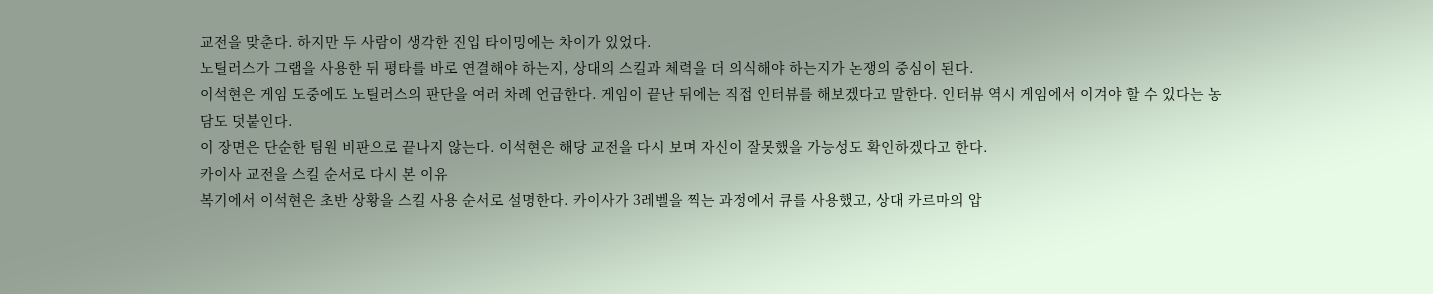교전을 맞춘다. 하지만 두 사람이 생각한 진입 타이밍에는 차이가 있었다.
노틸러스가 그랩을 사용한 뒤 평타를 바로 연결해야 하는지, 상대의 스킬과 체력을 더 의식해야 하는지가 논쟁의 중심이 된다.
이석현은 게임 도중에도 노틸러스의 판단을 여러 차례 언급한다. 게임이 끝난 뒤에는 직접 인터뷰를 해보겠다고 말한다. 인터뷰 역시 게임에서 이겨야 할 수 있다는 농담도 덧붙인다.
이 장면은 단순한 팀원 비판으로 끝나지 않는다. 이석현은 해당 교전을 다시 보며 자신이 잘못했을 가능성도 확인하겠다고 한다.
카이사 교전을 스킬 순서로 다시 본 이유
복기에서 이석현은 초반 상황을 스킬 사용 순서로 설명한다. 카이사가 3레벨을 찍는 과정에서 큐를 사용했고, 상대 카르마의 압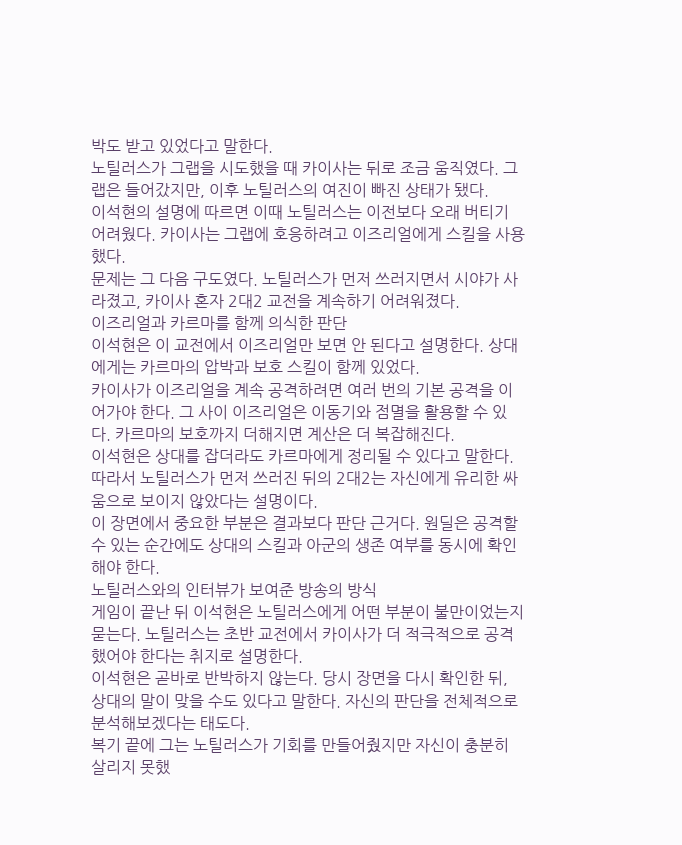박도 받고 있었다고 말한다.
노틸러스가 그랩을 시도했을 때 카이사는 뒤로 조금 움직였다. 그랩은 들어갔지만, 이후 노틸러스의 여진이 빠진 상태가 됐다.
이석현의 설명에 따르면 이때 노틸러스는 이전보다 오래 버티기 어려웠다. 카이사는 그랩에 호응하려고 이즈리얼에게 스킬을 사용했다.
문제는 그 다음 구도였다. 노틸러스가 먼저 쓰러지면서 시야가 사라졌고, 카이사 혼자 2대2 교전을 계속하기 어려워졌다.
이즈리얼과 카르마를 함께 의식한 판단
이석현은 이 교전에서 이즈리얼만 보면 안 된다고 설명한다. 상대에게는 카르마의 압박과 보호 스킬이 함께 있었다.
카이사가 이즈리얼을 계속 공격하려면 여러 번의 기본 공격을 이어가야 한다. 그 사이 이즈리얼은 이동기와 점멸을 활용할 수 있다. 카르마의 보호까지 더해지면 계산은 더 복잡해진다.
이석현은 상대를 잡더라도 카르마에게 정리될 수 있다고 말한다. 따라서 노틸러스가 먼저 쓰러진 뒤의 2대2는 자신에게 유리한 싸움으로 보이지 않았다는 설명이다.
이 장면에서 중요한 부분은 결과보다 판단 근거다. 원딜은 공격할 수 있는 순간에도 상대의 스킬과 아군의 생존 여부를 동시에 확인해야 한다.
노틸러스와의 인터뷰가 보여준 방송의 방식
게임이 끝난 뒤 이석현은 노틸러스에게 어떤 부분이 불만이었는지 묻는다. 노틸러스는 초반 교전에서 카이사가 더 적극적으로 공격했어야 한다는 취지로 설명한다.
이석현은 곧바로 반박하지 않는다. 당시 장면을 다시 확인한 뒤, 상대의 말이 맞을 수도 있다고 말한다. 자신의 판단을 전체적으로 분석해보겠다는 태도다.
복기 끝에 그는 노틸러스가 기회를 만들어줬지만 자신이 충분히 살리지 못했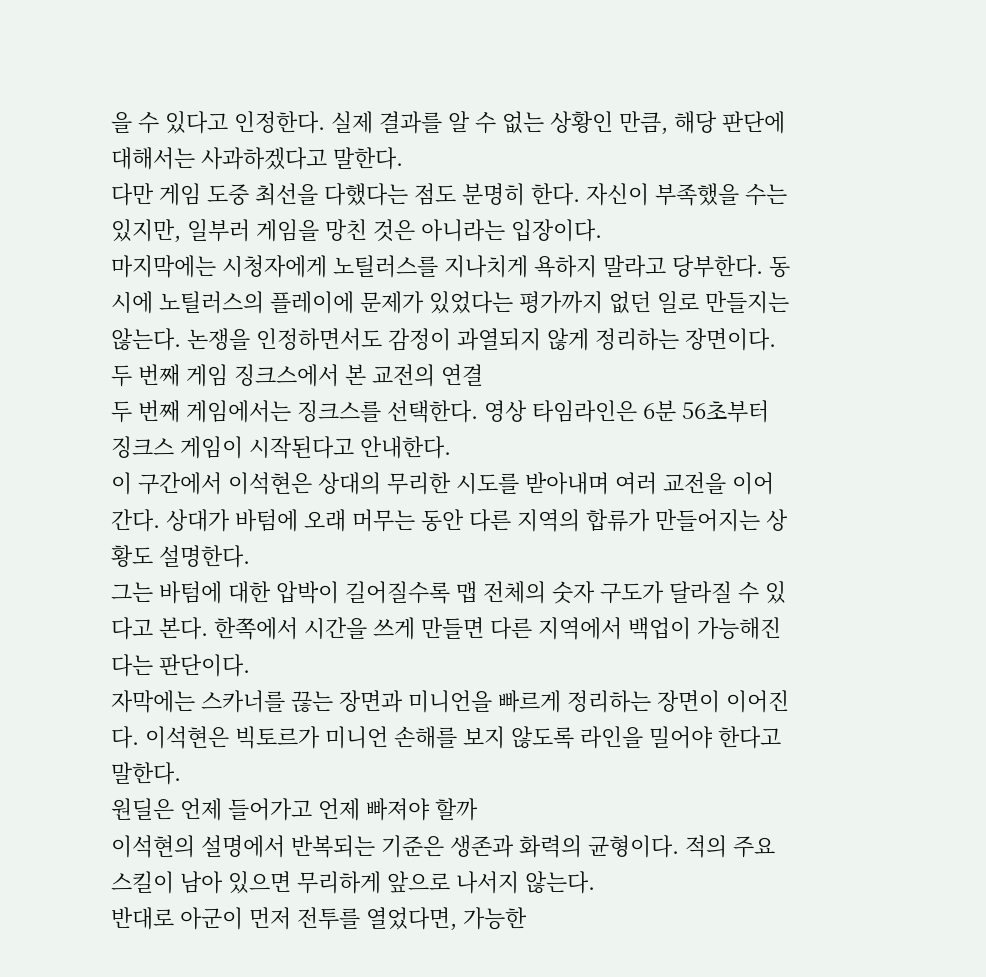을 수 있다고 인정한다. 실제 결과를 알 수 없는 상황인 만큼, 해당 판단에 대해서는 사과하겠다고 말한다.
다만 게임 도중 최선을 다했다는 점도 분명히 한다. 자신이 부족했을 수는 있지만, 일부러 게임을 망친 것은 아니라는 입장이다.
마지막에는 시청자에게 노틸러스를 지나치게 욕하지 말라고 당부한다. 동시에 노틸러스의 플레이에 문제가 있었다는 평가까지 없던 일로 만들지는 않는다. 논쟁을 인정하면서도 감정이 과열되지 않게 정리하는 장면이다.
두 번째 게임 징크스에서 본 교전의 연결
두 번째 게임에서는 징크스를 선택한다. 영상 타임라인은 6분 56초부터 징크스 게임이 시작된다고 안내한다.
이 구간에서 이석현은 상대의 무리한 시도를 받아내며 여러 교전을 이어간다. 상대가 바텀에 오래 머무는 동안 다른 지역의 합류가 만들어지는 상황도 설명한다.
그는 바텀에 대한 압박이 길어질수록 맵 전체의 숫자 구도가 달라질 수 있다고 본다. 한쪽에서 시간을 쓰게 만들면 다른 지역에서 백업이 가능해진다는 판단이다.
자막에는 스카너를 끊는 장면과 미니언을 빠르게 정리하는 장면이 이어진다. 이석현은 빅토르가 미니언 손해를 보지 않도록 라인을 밀어야 한다고 말한다.
원딜은 언제 들어가고 언제 빠져야 할까
이석현의 설명에서 반복되는 기준은 생존과 화력의 균형이다. 적의 주요 스킬이 남아 있으면 무리하게 앞으로 나서지 않는다.
반대로 아군이 먼저 전투를 열었다면, 가능한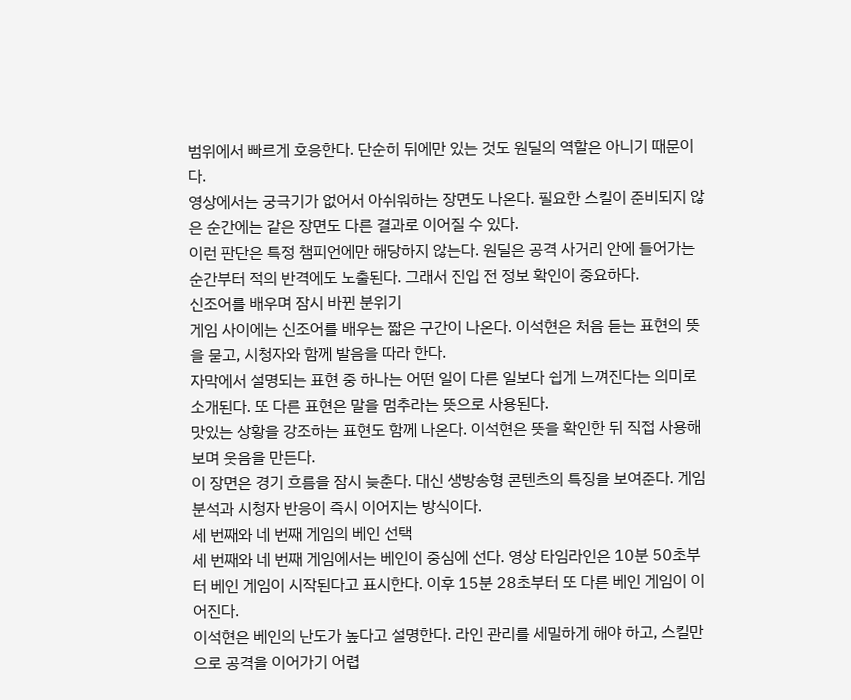범위에서 빠르게 호응한다. 단순히 뒤에만 있는 것도 원딜의 역할은 아니기 때문이다.
영상에서는 궁극기가 없어서 아쉬워하는 장면도 나온다. 필요한 스킬이 준비되지 않은 순간에는 같은 장면도 다른 결과로 이어질 수 있다.
이런 판단은 특정 챔피언에만 해당하지 않는다. 원딜은 공격 사거리 안에 들어가는 순간부터 적의 반격에도 노출된다. 그래서 진입 전 정보 확인이 중요하다.
신조어를 배우며 잠시 바뀐 분위기
게임 사이에는 신조어를 배우는 짧은 구간이 나온다. 이석현은 처음 듣는 표현의 뜻을 묻고, 시청자와 함께 발음을 따라 한다.
자막에서 설명되는 표현 중 하나는 어떤 일이 다른 일보다 쉽게 느껴진다는 의미로 소개된다. 또 다른 표현은 말을 멈추라는 뜻으로 사용된다.
맛있는 상황을 강조하는 표현도 함께 나온다. 이석현은 뜻을 확인한 뒤 직접 사용해보며 웃음을 만든다.
이 장면은 경기 흐름을 잠시 늦춘다. 대신 생방송형 콘텐츠의 특징을 보여준다. 게임 분석과 시청자 반응이 즉시 이어지는 방식이다.
세 번째와 네 번째 게임의 베인 선택
세 번째와 네 번째 게임에서는 베인이 중심에 선다. 영상 타임라인은 10분 50초부터 베인 게임이 시작된다고 표시한다. 이후 15분 28초부터 또 다른 베인 게임이 이어진다.
이석현은 베인의 난도가 높다고 설명한다. 라인 관리를 세밀하게 해야 하고, 스킬만으로 공격을 이어가기 어렵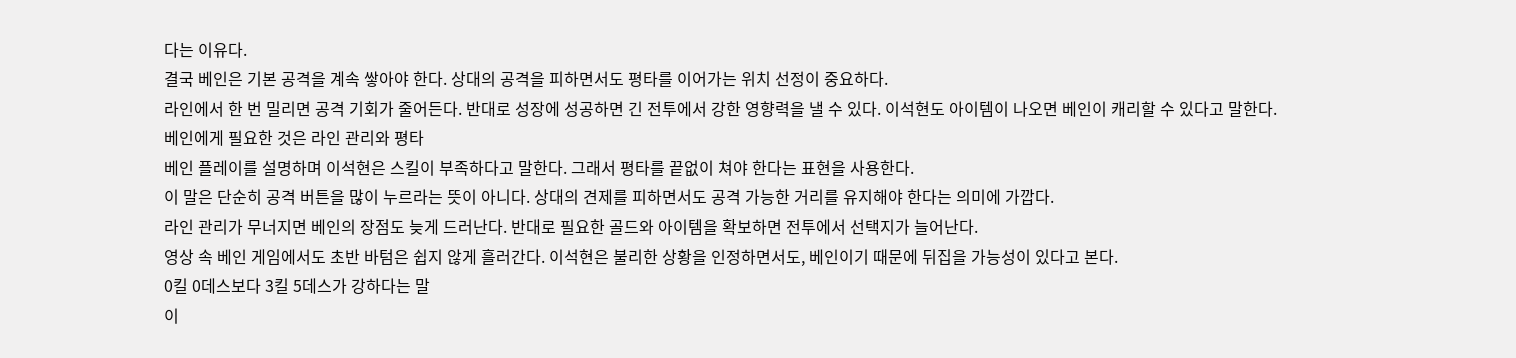다는 이유다.
결국 베인은 기본 공격을 계속 쌓아야 한다. 상대의 공격을 피하면서도 평타를 이어가는 위치 선정이 중요하다.
라인에서 한 번 밀리면 공격 기회가 줄어든다. 반대로 성장에 성공하면 긴 전투에서 강한 영향력을 낼 수 있다. 이석현도 아이템이 나오면 베인이 캐리할 수 있다고 말한다.
베인에게 필요한 것은 라인 관리와 평타
베인 플레이를 설명하며 이석현은 스킬이 부족하다고 말한다. 그래서 평타를 끝없이 쳐야 한다는 표현을 사용한다.
이 말은 단순히 공격 버튼을 많이 누르라는 뜻이 아니다. 상대의 견제를 피하면서도 공격 가능한 거리를 유지해야 한다는 의미에 가깝다.
라인 관리가 무너지면 베인의 장점도 늦게 드러난다. 반대로 필요한 골드와 아이템을 확보하면 전투에서 선택지가 늘어난다.
영상 속 베인 게임에서도 초반 바텀은 쉽지 않게 흘러간다. 이석현은 불리한 상황을 인정하면서도, 베인이기 때문에 뒤집을 가능성이 있다고 본다.
0킬 0데스보다 3킬 5데스가 강하다는 말
이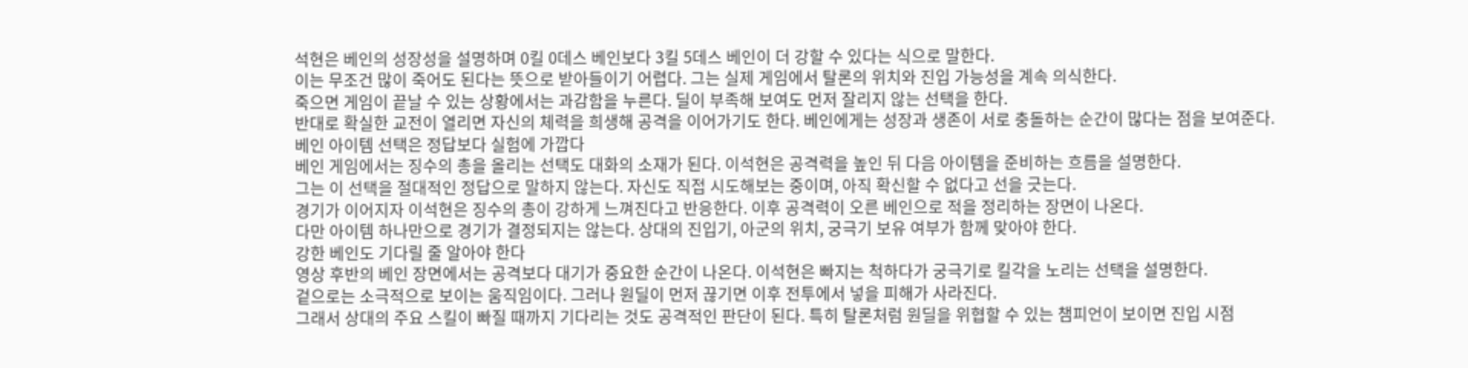석현은 베인의 성장성을 설명하며 0킬 0데스 베인보다 3킬 5데스 베인이 더 강할 수 있다는 식으로 말한다.
이는 무조건 많이 죽어도 된다는 뜻으로 받아들이기 어렵다. 그는 실제 게임에서 탈론의 위치와 진입 가능성을 계속 의식한다.
죽으면 게임이 끝날 수 있는 상황에서는 과감함을 누른다. 딜이 부족해 보여도 먼저 잘리지 않는 선택을 한다.
반대로 확실한 교전이 열리면 자신의 체력을 희생해 공격을 이어가기도 한다. 베인에게는 성장과 생존이 서로 충돌하는 순간이 많다는 점을 보여준다.
베인 아이템 선택은 정답보다 실험에 가깝다
베인 게임에서는 징수의 총을 올리는 선택도 대화의 소재가 된다. 이석현은 공격력을 높인 뒤 다음 아이템을 준비하는 흐름을 설명한다.
그는 이 선택을 절대적인 정답으로 말하지 않는다. 자신도 직접 시도해보는 중이며, 아직 확신할 수 없다고 선을 긋는다.
경기가 이어지자 이석현은 징수의 총이 강하게 느껴진다고 반응한다. 이후 공격력이 오른 베인으로 적을 정리하는 장면이 나온다.
다만 아이템 하나만으로 경기가 결정되지는 않는다. 상대의 진입기, 아군의 위치, 궁극기 보유 여부가 함께 맞아야 한다.
강한 베인도 기다릴 줄 알아야 한다
영상 후반의 베인 장면에서는 공격보다 대기가 중요한 순간이 나온다. 이석현은 빠지는 척하다가 궁극기로 킬각을 노리는 선택을 설명한다.
겉으로는 소극적으로 보이는 움직임이다. 그러나 원딜이 먼저 끊기면 이후 전투에서 넣을 피해가 사라진다.
그래서 상대의 주요 스킬이 빠질 때까지 기다리는 것도 공격적인 판단이 된다. 특히 탈론처럼 원딜을 위협할 수 있는 챔피언이 보이면 진입 시점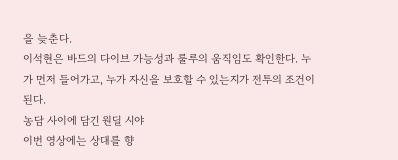을 늦춘다.
이석현은 바드의 다이브 가능성과 룰루의 움직임도 확인한다. 누가 먼저 들어가고, 누가 자신을 보호할 수 있는지가 전투의 조건이 된다.
농담 사이에 담긴 원딜 시야
이번 영상에는 상대를 향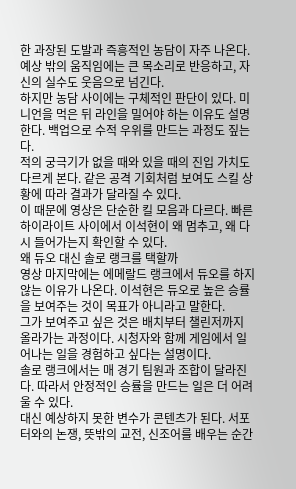한 과장된 도발과 즉흥적인 농담이 자주 나온다. 예상 밖의 움직임에는 큰 목소리로 반응하고, 자신의 실수도 웃음으로 넘긴다.
하지만 농담 사이에는 구체적인 판단이 있다. 미니언을 먹은 뒤 라인을 밀어야 하는 이유도 설명한다. 백업으로 수적 우위를 만드는 과정도 짚는다.
적의 궁극기가 없을 때와 있을 때의 진입 가치도 다르게 본다. 같은 공격 기회처럼 보여도 스킬 상황에 따라 결과가 달라질 수 있다.
이 때문에 영상은 단순한 킬 모음과 다르다. 빠른 하이라이트 사이에서 이석현이 왜 멈추고, 왜 다시 들어가는지 확인할 수 있다.
왜 듀오 대신 솔로 랭크를 택할까
영상 마지막에는 에메랄드 랭크에서 듀오를 하지 않는 이유가 나온다. 이석현은 듀오로 높은 승률을 보여주는 것이 목표가 아니라고 말한다.
그가 보여주고 싶은 것은 배치부터 챌린저까지 올라가는 과정이다. 시청자와 함께 게임에서 일어나는 일을 경험하고 싶다는 설명이다.
솔로 랭크에서는 매 경기 팀원과 조합이 달라진다. 따라서 안정적인 승률을 만드는 일은 더 어려울 수 있다.
대신 예상하지 못한 변수가 콘텐츠가 된다. 서포터와의 논쟁, 뜻밖의 교전, 신조어를 배우는 순간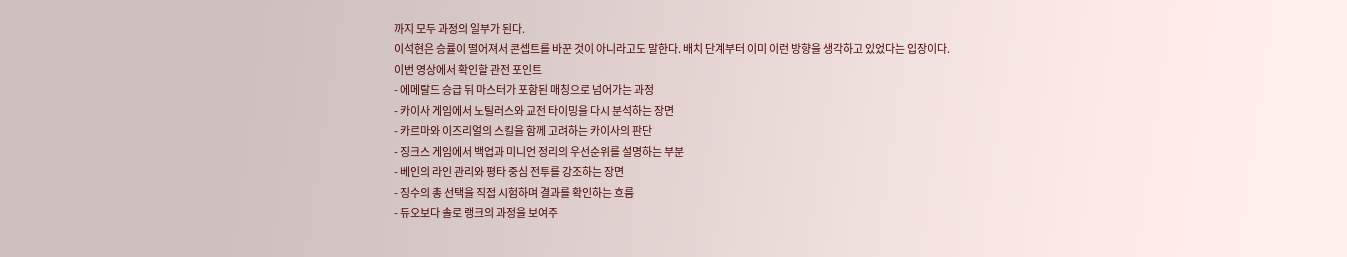까지 모두 과정의 일부가 된다.
이석현은 승률이 떨어져서 콘셉트를 바꾼 것이 아니라고도 말한다. 배치 단계부터 이미 이런 방향을 생각하고 있었다는 입장이다.
이번 영상에서 확인할 관전 포인트
- 에메랄드 승급 뒤 마스터가 포함된 매칭으로 넘어가는 과정
- 카이사 게임에서 노틸러스와 교전 타이밍을 다시 분석하는 장면
- 카르마와 이즈리얼의 스킬을 함께 고려하는 카이사의 판단
- 징크스 게임에서 백업과 미니언 정리의 우선순위를 설명하는 부분
- 베인의 라인 관리와 평타 중심 전투를 강조하는 장면
- 징수의 총 선택을 직접 시험하며 결과를 확인하는 흐름
- 듀오보다 솔로 랭크의 과정을 보여주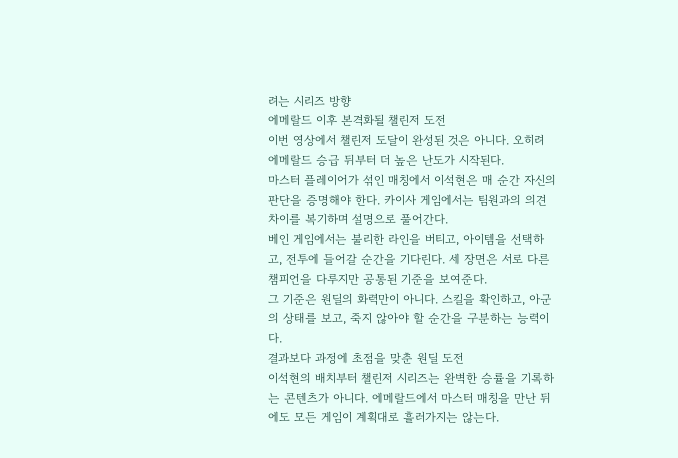려는 시리즈 방향
에메랄드 이후 본격화될 챌린저 도전
이번 영상에서 챌린저 도달이 완성된 것은 아니다. 오히려 에메랄드 승급 뒤부터 더 높은 난도가 시작된다.
마스터 플레이어가 섞인 매칭에서 이석현은 매 순간 자신의 판단을 증명해야 한다. 카이사 게임에서는 팀원과의 의견 차이를 복기하며 설명으로 풀어간다.
베인 게임에서는 불리한 라인을 버티고, 아이템을 선택하고, 전투에 들어갈 순간을 기다린다. 세 장면은 서로 다른 챔피언을 다루지만 공통된 기준을 보여준다.
그 기준은 원딜의 화력만이 아니다. 스킬을 확인하고, 아군의 상태를 보고, 죽지 않아야 할 순간을 구분하는 능력이다.
결과보다 과정에 초점을 맞춘 원딜 도전
이석현의 배치부터 챌린저 시리즈는 완벽한 승률을 기록하는 콘텐츠가 아니다. 에메랄드에서 마스터 매칭을 만난 뒤에도 모든 게임이 계획대로 흘러가지는 않는다.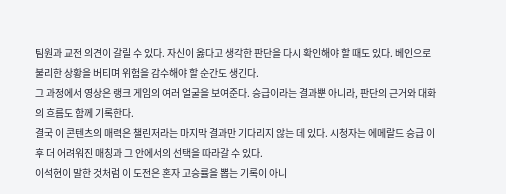팀원과 교전 의견이 갈릴 수 있다. 자신이 옳다고 생각한 판단을 다시 확인해야 할 때도 있다. 베인으로 불리한 상황을 버티며 위험을 감수해야 할 순간도 생긴다.
그 과정에서 영상은 랭크 게임의 여러 얼굴을 보여준다. 승급이라는 결과뿐 아니라, 판단의 근거와 대화의 흐름도 함께 기록한다.
결국 이 콘텐츠의 매력은 챌린저라는 마지막 결과만 기다리지 않는 데 있다. 시청자는 에메랄드 승급 이후 더 어려워진 매칭과 그 안에서의 선택을 따라갈 수 있다.
이석현이 말한 것처럼 이 도전은 혼자 고승률을 뽑는 기록이 아니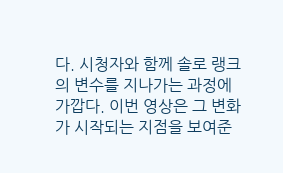다. 시청자와 함께 솔로 랭크의 변수를 지나가는 과정에 가깝다. 이번 영상은 그 변화가 시작되는 지점을 보여준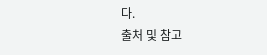다.
출처 및 참고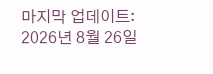마지막 업데이트: 2026년 8월 26일